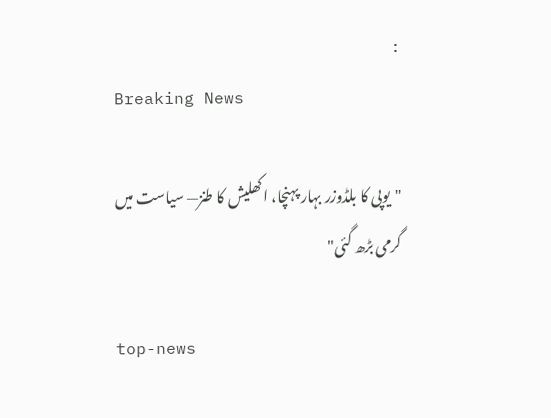:
Breaking News

"یوپی کا بلڈوزر بہار پہنچا، اکھلیش کا طنز— سیاست میں گرمی بڑھ گئی"

top-news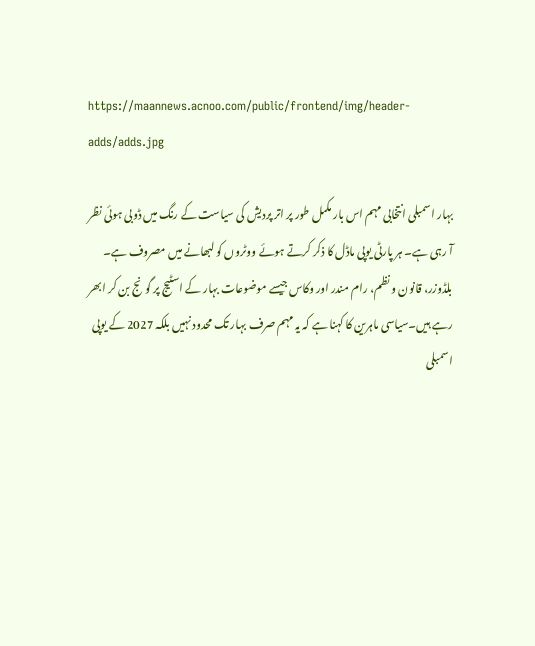https://maannews.acnoo.com/public/frontend/img/header-adds/adds.jpg

بہار اسمبلی انتخابی مہم اس بار مکمل طور پر اتر پردیش کی سیاست کے رنگ میں ڈوبی ہوئی نظر آ رہی ہے۔ ہر پارٹی یوپی ماڈل کا ذکر کرتے ہوئے ووٹروں کو لبھانے میں مصروف ہے۔ بلڈوزر، قانون و نظم، رام مندر اور وکاس جیسے موضوعات بہار کے اسٹیج پر گونج بن کر ابھر رہے ہیں۔سیاسی ماہرین کا کہنا ہے کہ یہ مہم صرف بہار تک محدود نہیں بلکہ 2027 کے یوپی اسمبلی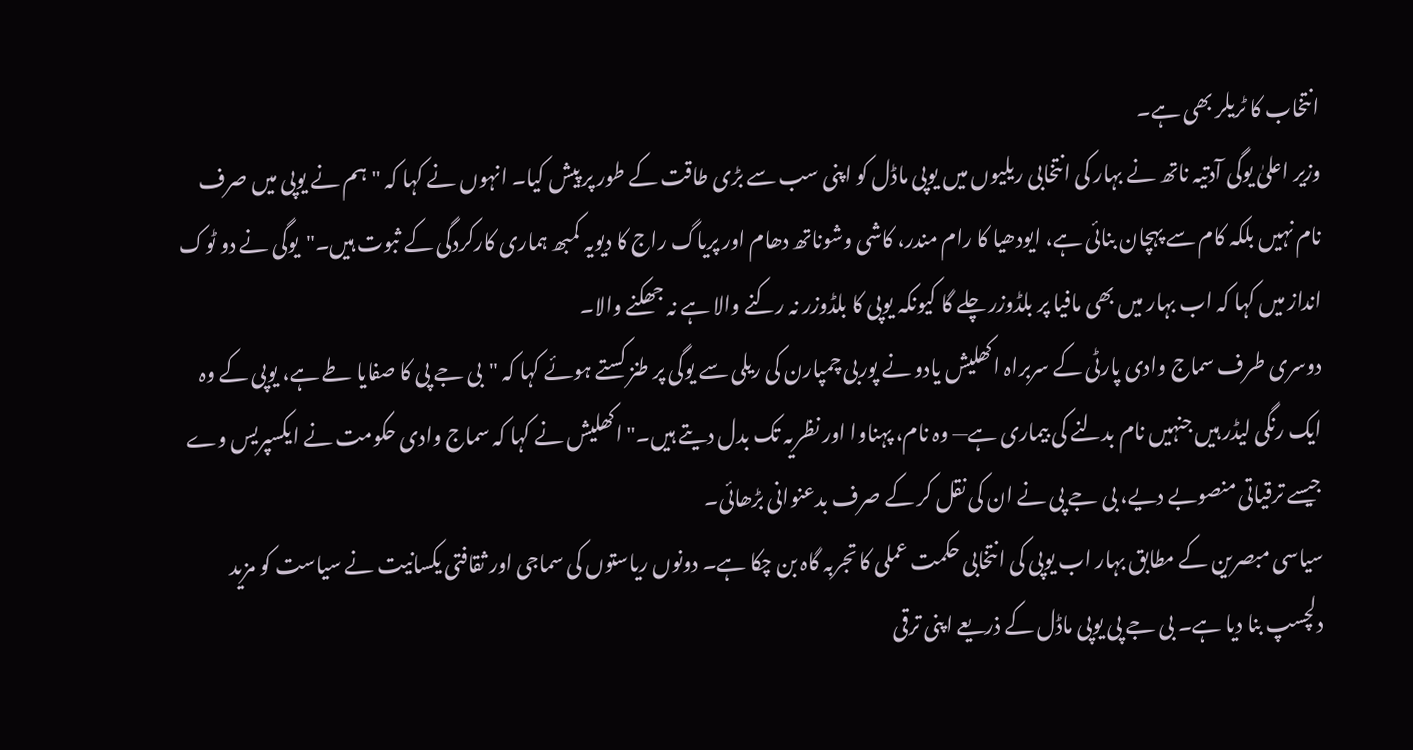انتخاب کا ٹریلر بھی ہے۔
وزیر اعلیٰ یوگی آدتیہ ناتھ نے بہار کی انتخابی ریلیوں میں یوپی ماڈل کو اپنی سب سے بڑی طاقت کے طور پر پیش کیا۔ انہوں نے کہا کہ "ہم نے یوپی میں صرف نام نہیں بلکہ کام سے پہچان بنائی ہے، ایودھیا کا رام مندر، کاشی وشوناتھ دھام اور پریاگ راج کا دیویہ کمبھ ہماری کارکردگی کے ثبوت ہیں۔"یوگی نے دو ٹوک انداز میں کہا کہ اب بہار میں بھی مافیا پر بلڈوزر چلے گا کیونکہ یوپی کا بلڈوزر نہ رکنے والا ہے نہ جھکنے والا۔
دوسری طرف سماج وادی پارٹی کے سربراہ اکھلیش یادو نے پوربی چمپارن کی ریلی سے یوگی پر طنز کستے ہوئے کہا کہ "بی جے پی کا صفایا طے ہے، یوپی کے وہ ایک رنگی لیڈر ہیں جنہیں نام بدلنے کی بیماری ہے— وہ نام، پہناوا اور نظریہ تک بدل دیتے ہیں۔" اکھلیش نے کہا کہ سماج وادی حکومت نے ایکسپریس وے جیسے ترقیاتی منصوبے دیے، بی جے پی نے ان کی نقل کر کے صرف بدعنوانی بڑھائی۔
سیاسی مبصرین کے مطابق بہار اب یوپی کی انتخابی حکمت عملی کا تجربہ گاہ بن چکا ہے۔ دونوں ریاستوں کی سماجی اور ثقافتی یکسانیت نے سیاست کو مزید دلچسپ بنا دیا ہے۔ بی جے پی یوپی ماڈل کے ذریعے اپنی ترقی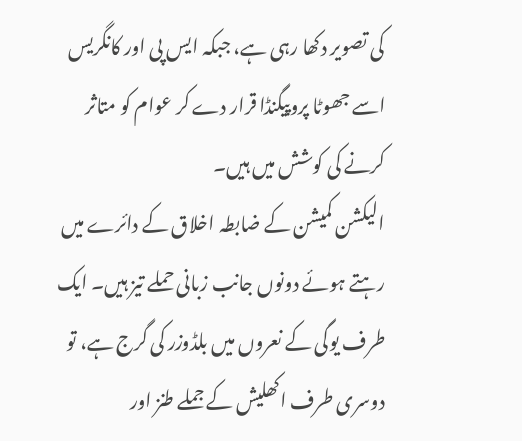کی تصویر دکھا رہی ہے، جبکہ ایس پی اور کانگریس اسے جھوٹا پروپیگنڈا قرار دے کر عوام کو متاثر کرنے کی کوشش میں ہیں۔
الیکشن کمیشن کے ضابطہ اخلاق کے دائرے میں رہتے ہوئے دونوں جانب زبانی حملے تیز ہیں۔ ایک طرف یوگی کے نعروں میں بلڈوزر کی گرج ہے، تو دوسری طرف اکھلیش کے جملے طنز اور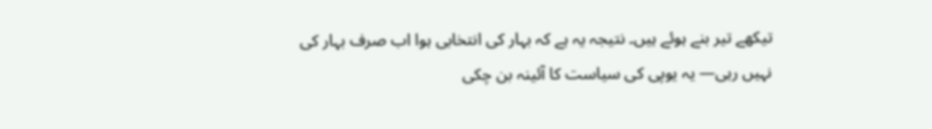تیکھے تیر بنے ہوئے ہیں۔ نتیجہ یہ ہے کہ بہار کی انتخابی ہوا اب صرف بہار کی نہیں رہی— یہ یوپی کی سیاست کا آئینہ بن چکی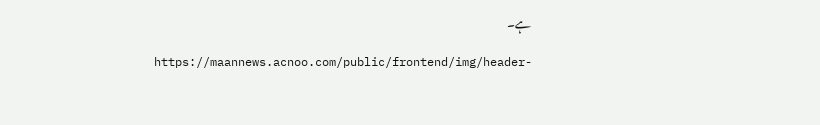ہے۔

https://maannews.acnoo.com/public/frontend/img/header-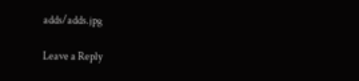adds/adds.jpg

Leave a Reply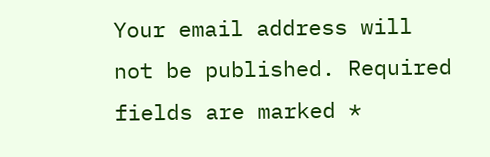Your email address will not be published. Required fields are marked *